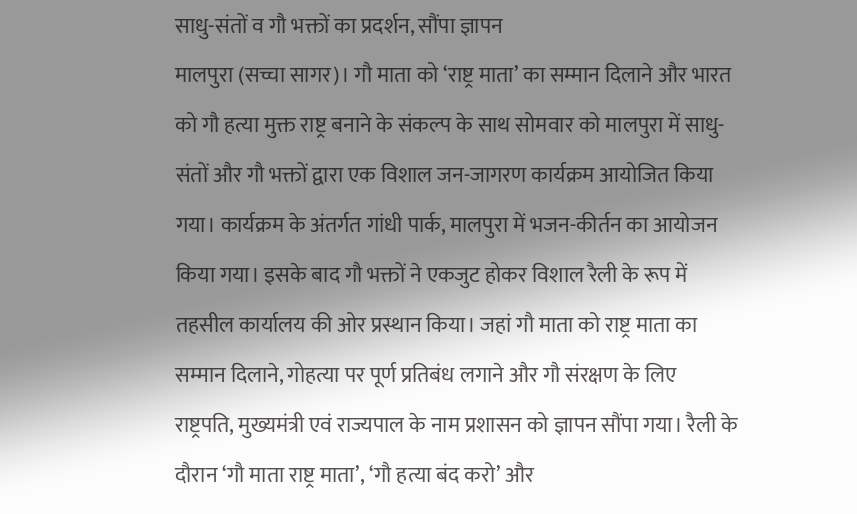साधु-संतों व गौ भक्तों का प्रदर्शन, सौंपा ज्ञापन
मालपुरा (सच्चा सागर)। गौ माता को ‘राष्ट्र माता’ का सम्मान दिलाने और भारत को गौ हत्या मुक्त राष्ट्र बनाने के संकल्प के साथ सोमवार को मालपुरा में साधु-संतों और गौ भक्तों द्वारा एक विशाल जन-जागरण कार्यक्रम आयोजित किया गया। कार्यक्रम के अंतर्गत गांधी पार्क, मालपुरा में भजन-कीर्तन का आयोजन किया गया। इसके बाद गौ भक्तों ने एकजुट होकर विशाल रैली के रूप में तहसील कार्यालय की ओर प्रस्थान किया। जहां गौ माता को राष्ट्र माता का सम्मान दिलाने, गोहत्या पर पूर्ण प्रतिबंध लगाने और गौ संरक्षण के लिए राष्ट्रपति, मुख्यमंत्री एवं राज्यपाल के नाम प्रशासन को ज्ञापन सौंपा गया। रैली के दौरान ‘गौ माता राष्ट्र माता’, ‘गौ हत्या बंद करो’ और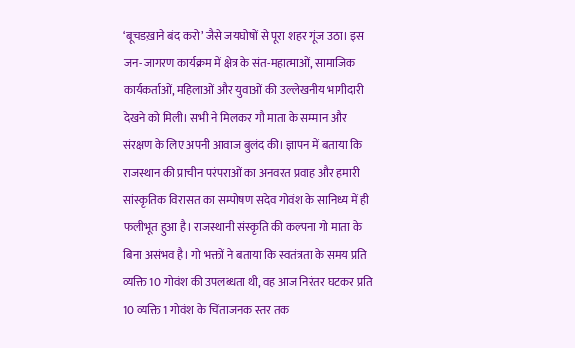‘बूचडख़ाने बंद करो’ जैसे जयघोषों से पूरा शहर गूंज उठा। इस जन-जागरण कार्यक्रम में क्षेत्र के संत-महात्माओं, सामाजिक कार्यकर्ताओं, महिलाओं और युवाओं की उल्लेखनीय भागीदारी देखने को मिली। सभी ने मिलकर गौ माता के सम्मान और संरक्षण के लिए अपनी आवाज बुलंद की। ज्ञापन में बताया कि राजस्थान की प्राचीन परंपराओं का अनवरत प्रवाह और हमारी सांस्कृतिक विरासत का सम्पोषण सदेव गोवंश के सानिध्य में ही फलीभूत हुआ है। राजस्थानी संस्कृति की कल्पना गो माता के बिना असंभव है। गो भक्तों ने बताया कि स्वतंत्रता के समय प्रति व्यक्ति 10 गोवंश की उपलब्धता थी, वह आज निरंतर घटकर प्रति 10 व्यक्ति 1 गोवंश के चिंताजनक स्तर तक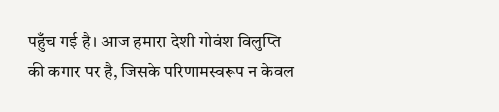पहुँच गई है। आज हमारा देशी गोवंश विलुप्ति की कगार पर है, जिसके परिणामस्वरूप न केवल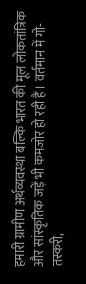हमारी ग्रामीण अर्थव्यवस्था बल्कि भारत की मूल लोकतांत्रिक और सांस्कृतिक जड़ें भी कमजोर हो रही हैं। वर्तमान में गो-तस्करी,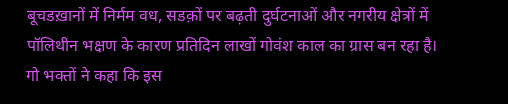बूचडख़ानों में निर्मम वध, सडक़ों पर बढ़ती दुर्घटनाओं और नगरीय क्षेत्रों में पॉलिथीन भक्षण के कारण प्रतिदिन लाखों गोवंश काल का ग्रास बन रहा है। गो भक्तों ने कहा कि इस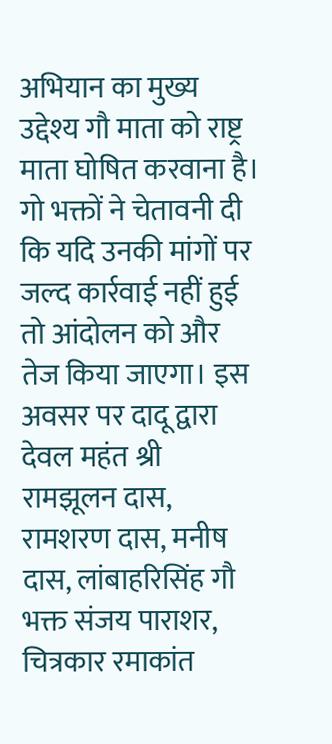अभियान का मुख्य उद्देश्य गौ माता को राष्ट्र माता घोषित करवाना है। गो भक्तों ने चेतावनी दी कि यदि उनकी मांगों पर जल्द कार्रवाई नहीं हुई तो आंदोलन को और तेज किया जाएगा। इस अवसर पर दादू द्वारा देवल महंत श्री रामझूलन दास, रामशरण दास, मनीष दास, लांबाहरिसिंह गौ भक्त संजय पाराशर, चित्रकार रमाकांत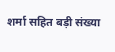शर्मा सहित बड़ी संख्या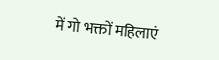में गो भक्तों महिलाएं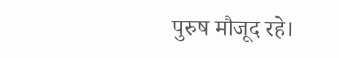पुरुष मौजूद रहे।